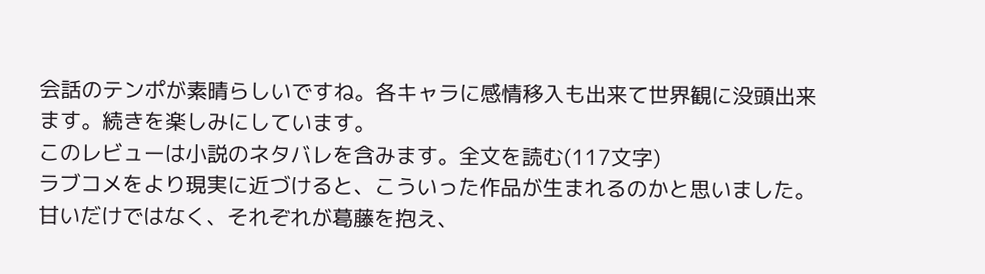会話のテンポが素晴らしいですね。各キャラに感情移入も出来て世界観に没頭出来ます。続きを楽しみにしています。
このレビューは小説のネタバレを含みます。全文を読む(117文字)
ラブコメをより現実に近づけると、こういった作品が生まれるのかと思いました。甘いだけではなく、それぞれが葛藤を抱え、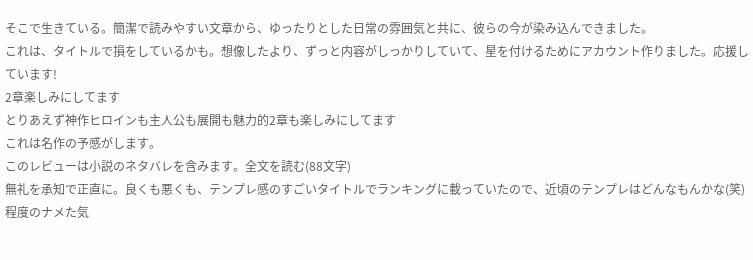そこで生きている。簡潔で読みやすい文章から、ゆったりとした日常の雰囲気と共に、彼らの今が染み込んできました。
これは、タイトルで損をしているかも。想像したより、ずっと内容がしっかりしていて、星を付けるためにアカウント作りました。応援しています!
2章楽しみにしてます
とりあえず神作ヒロインも主人公も展開も魅力的2章も楽しみにしてます
これは名作の予感がします。
このレビューは小説のネタバレを含みます。全文を読む(88文字)
無礼を承知で正直に。良くも悪くも、テンプレ感のすごいタイトルでランキングに載っていたので、近頃のテンプレはどんなもんかな(笑)程度のナメた気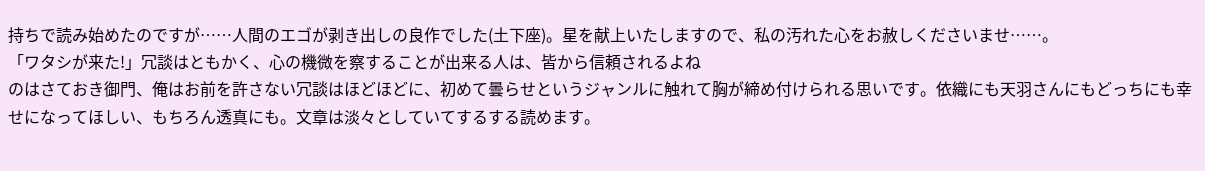持ちで読み始めたのですが……人間のエゴが剥き出しの良作でした(土下座)。星を献上いたしますので、私の汚れた心をお赦しくださいませ……。
「ワタシが来た!」冗談はともかく、心の機微を察することが出来る人は、皆から信頼されるよね
のはさておき御門、俺はお前を許さない冗談はほどほどに、初めて曇らせというジャンルに触れて胸が締め付けられる思いです。依織にも天羽さんにもどっちにも幸せになってほしい、もちろん透真にも。文章は淡々としていてするする読めます。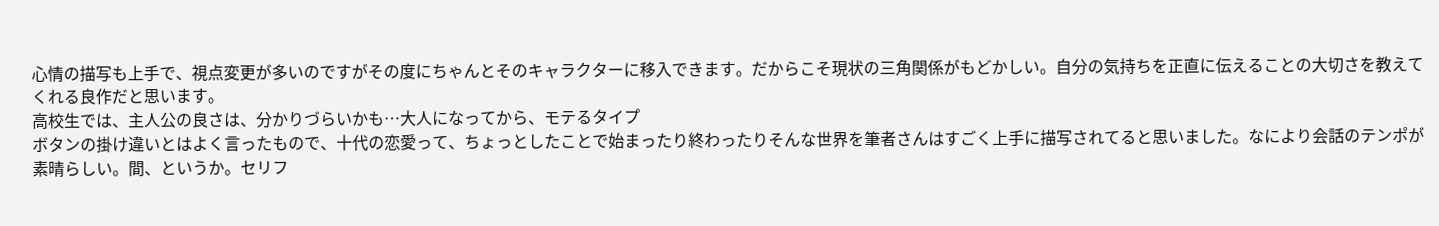心情の描写も上手で、視点変更が多いのですがその度にちゃんとそのキャラクターに移入できます。だからこそ現状の三角関係がもどかしい。自分の気持ちを正直に伝えることの大切さを教えてくれる良作だと思います。
高校生では、主人公の良さは、分かりづらいかも…大人になってから、モテるタイプ
ボタンの掛け違いとはよく言ったもので、十代の恋愛って、ちょっとしたことで始まったり終わったりそんな世界を筆者さんはすごく上手に描写されてると思いました。なにより会話のテンポが素晴らしい。間、というか。セリフ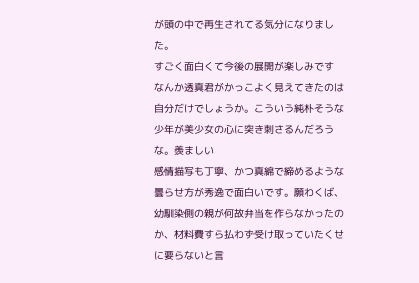が頭の中で再生されてる気分になりました。
すごく面白くて今後の展開が楽しみです
なんか透真君がかっこよく見えてきたのは自分だけでしょうか。こういう純朴そうな少年が美少女の心に突き刺さるんだろうな。羨ましい
感情描写も丁寧、かつ真綿で締めるような曇らせ方が秀逸で面白いです。願わくば、幼馴染側の親が何故弁当を作らなかったのか、材料費すら払わず受け取っていたくせに要らないと言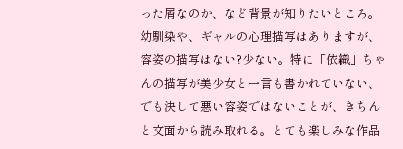った屑なのか、など背景が知りたいところ。
幼馴染や、ギャルの心理描写はありますが、容姿の描写はない?少ない。特に「依織」ちゃんの描写が美少女と一言も書かれていない、でも決して悪い容姿ではないことが、きちんと文面から読み取れる。とても楽しみな作品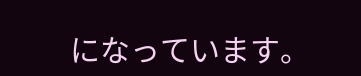になっています。